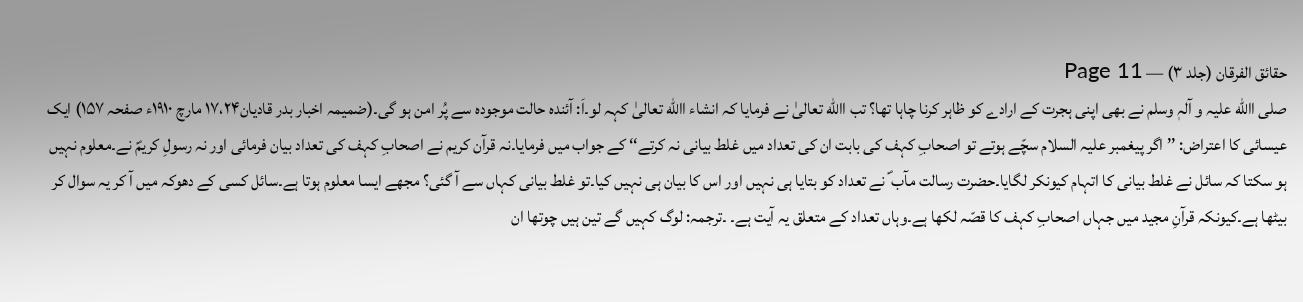حقائق الفرقان (جلد ۳) — Page 11
صلی االله علیہ و آلہٖ وسلم نے بھی اپنی ہجرت کے ارادے کو ظاہر کرنا چاہا تھا؟ تب االله تعالیٰ نے فرمایا کہ انشاء االله تعالیٰ کہہ لو۔اَ: آئندہ حالت موجودہ سے پُر امن ہو گی۔(ضمیمہ اخبار بدر قادیان۱۷،۲۴ مارچ ۱۹۱۰ء صفحہ ۱۵۷) ایک عیسائی کا اعتراض: ’’ اگر پیغمبر علیہ السلام سچّے ہوتے تو اصحابِ کہف کی بابت ان کی تعداد میں غلط بیانی نہ کرتے‘‘ کے جواب میں فرمایا۔نہ قرآن کریم نے اصحابِ کہف کی تعداد بیان فرمائی اور نہ رسولِ کریمؐ نے۔معلوم نہیں ہو سکتا کہ سائل نے غلط بیانی کا اتہام کیونکر لگایا۔حضرت رسالت مآب ؐ نے تعداد کو بتایا ہی نہیں اور اس کا بیان ہی نہیں کیا۔تو غلط بیانی کہاں سے آ گئی؟ مجھے ایسا معلوم ہوتا ہے۔سائل کسی کے دھوکہ میں آ کر یہ سوال کر بیٹھا ہے۔کیونکہ قرآنِ مجید میں جہاں اصحابِ کہف کا قصّہ لکھا ہے۔وہاں تعداد کے متعلق یہ آیت ہے۔ ۔ترجمہ: لوگ کہیں گے تین ہیں چوتھا ان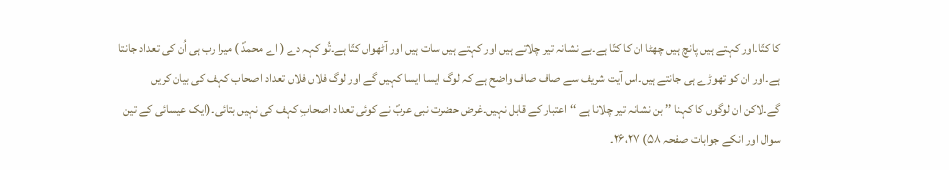کا کتّا۔اور کہتے ہیں پانچ ہیں چھٹا ان کا کتّا ہے۔بے نشانہ تیر چلاتے ہیں اور کہتے ہیں سات ہیں اور آٹھواں کتّا ہے۔تُو کہہ دے ( اے محمدؐ ) میرا رب ہی اُن کی تعداد جانتا ہے۔اور ان کو تھوڑے ہی جانتے ہیں۔اس آیت شریف سے صاف صاف واضح ہے کہ لوگ ایسا ایسا کہیں گے اور لوگ فلاں فلاں تعداد اصحاب کہف کی بیان کریں گے۔لاکن ان لوگوں کا کہنا ’’ بن نشانہ تیر چلانا ہے ‘‘ اعتبار کے قابل نہیں۔غرض حضرت نبی عربؐ نے کوئی تعداد اصحابِ کہف کی نہیں بتائی۔(ایک عیسائی کے تین سوال اور انکے جوابات صفحہ ۵۸) ۲۶،۲۷۔